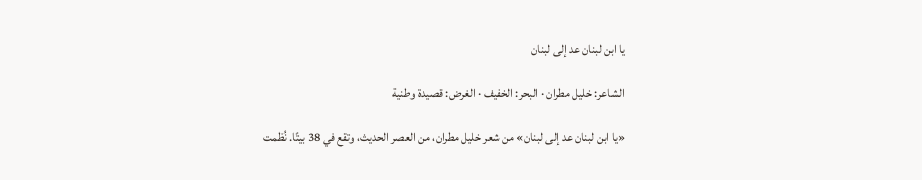يا ابن لبنان عد إلى لبنان

الشاعر: خليل مطران · البحر: الخفيف · الغرض: قصيدة وطنية

«يا ابن لبنان عد إلى لبنان» من شعر خليل مطران، من العصر الحديث، وتقع في 38 بيتًا. نُظمت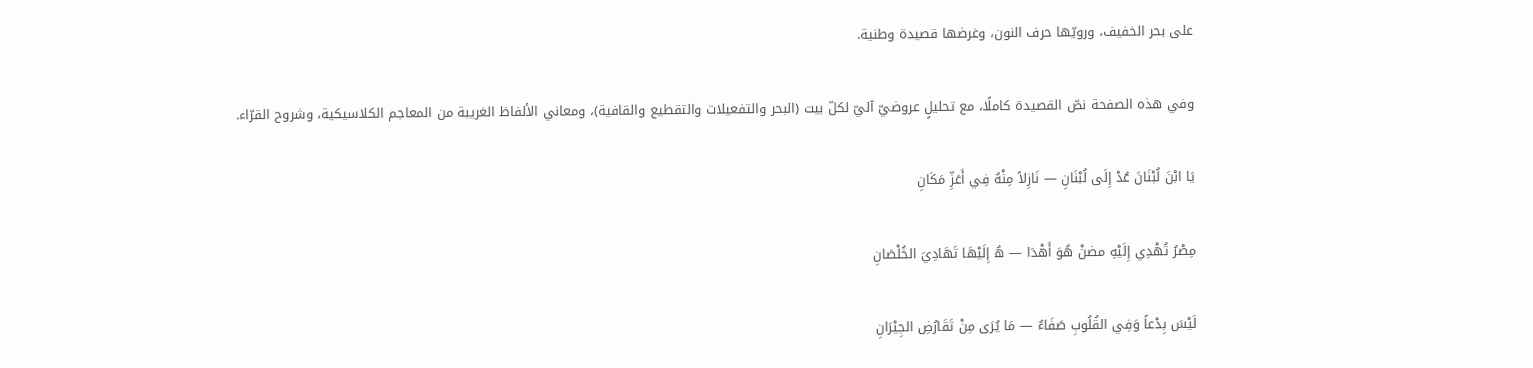على بحر الخفيف، ورويّها حرف النون، وغرضها قصيدة وطنية.

وفي هذه الصفحة نصّ القصيدة كاملًا، مع تحليلٍ عروضيّ آليّ لكلّ بيت (البحر والتفعيلات والتقطيع والقافية)، ومعاني الألفاظ الغريبة من المعاجم الكلاسيكية، وشروح القرّاء.

يَا ابْنَ لُبْنَانَ عُدْ إِلَى لُبْنَانِ — نَازِلاً مِنْهُ فِي أَعَزِّ مَكَانِ

مِصْرُ تُهْدِي إِلَيْهِ مضنْ هُوَ أَهْدَا — هُ إِلَيْهَا تَهَادِيَ الخُلْصَانِ

لَيْسَ بِدْعاً وَفِي القُلُوبِ صَفَاءٌ — مَا يُرَى مِنْ تَقَارُضِ الجِيْرَانِ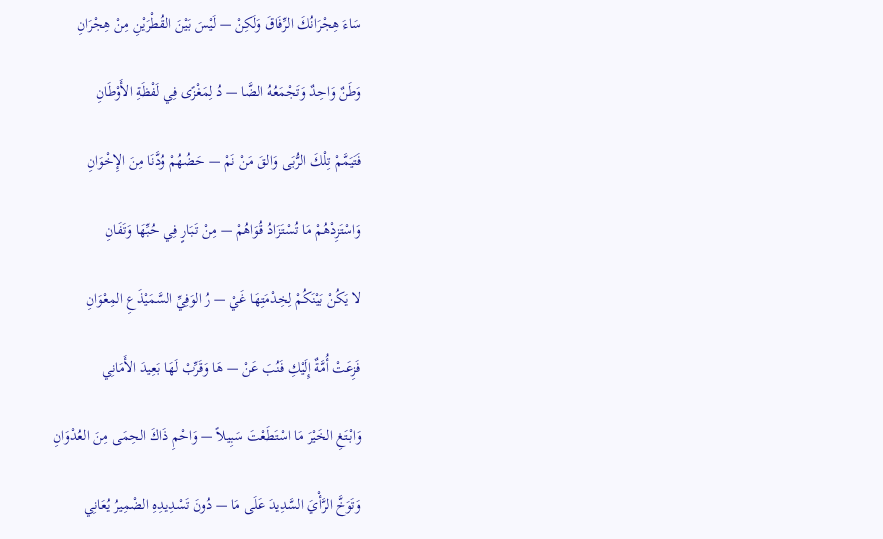سَاءَ هِجْرَانُكَ الرِّفَاقَ وَلَكِنْ — لَيْسَ بَيْنَ القُطْرَيْنِ مِنْ هِجْرَانِ

وَطَنٌ وَاحِدٌ وَتَجْمَعُهُ الضَّا — دُ لِمَغْزًى فِي لَفْظَةِ الأَوْطَانِ

فَتَيَمَّمْ تِلْكَ الرُّبَى وَالقَ مَنْ نَمْ — حَضُهُمْ وُدَّنَا مِنَ الإِخْوَانِ

وَاسْتَزِدْهُمْ مَا تُسْتَزَادُ قُوَاهُمْ — مِنْ تَبَارٍ فِي حُبِّهَا وَتَفَانِ

لا يَكُنْ بَيْنَكُمْ لِخِدْمَتِهَا غَيْ — رُ الوَفِيِّ السَّمَيْذَعِ المِعْوَانِ

فَزِعَتْ أُمَّةٌ إِلَيْكِ فَنُبَ عَنْ — هَا وَقَرِّبْ لَهَا بَعِيدَ الأَمَانِي

وَابْتَغِ الخَيْرَ مَا اسْتَطَعْتَ سَبِيلاً — وَاحْمِ ذَاكَ الحِمَى مِنَ العُدْوَانِ

وَتَوَخَّ الرَّأْيَ السَّدِيدَ عَلَى مَا — دُونَ تَسْدِيدِهِ الضْمِيرُ يُعَانِي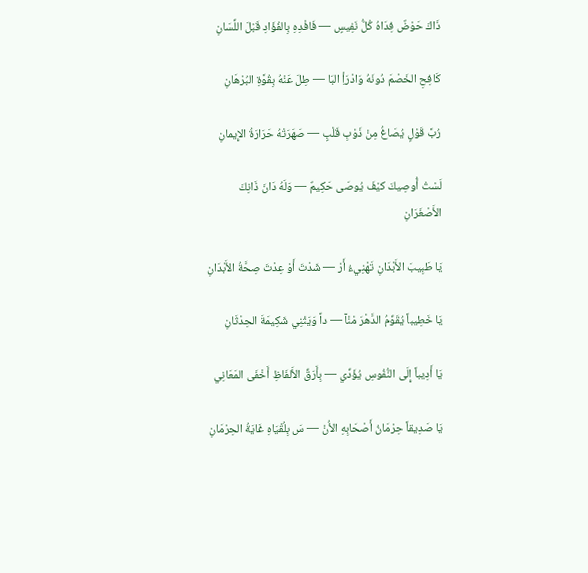ذَاكَ حَوْضٌ فِدَاهُ كُلُّ نَفِيسٍ — فَافْدِهِ بِالفُؤَادِ قَبْلَ اللِّسَانِ

كَافِحِ الخَصْمَ دُونَهُ وَادْرَأِ البَا — طِلَ عَنْهُ بِقُوَّةِ البُرْهَانِ

رُبَّ قَوْلٍ يُصَاغُ مِنْ ذَوْبِ قَلْبٍ — صَهَرَتْهُ حَرَارَةُ الإِيمانِ

لَسْتُ أُوصِيكَ كيْفَ يُوصَى حَكِيمٌ — وَلَهُ دَانَ ذَانِكَ الأَصْغَرَانِ

يَا طَبِيبَ الأَبْدَانِ تَهْنِيءُ أَرْ — شَدْتَ أَوْ عِدْتَ صِحَّةُ الأَبْدَانِ

يَا خَطِيباً يُقَوِّمُ الدَّهْرَ مْنْآ — داً وَيَثْنِي شَكِيمَةَ الحِدْثَانِ

يَا أَدِيباً إِلَى النُّفُوسِ يُؤَدِّي — بِأَرَقِّ الأَلفَاظِ أَخْفَى المَعَانِي

يَا صَدِيقاً حِرْمَانُ أَصْحَابِهِ الأُنْ — سَ بِلُقْيَاهِ غَايَةُ الحِرْمَانِ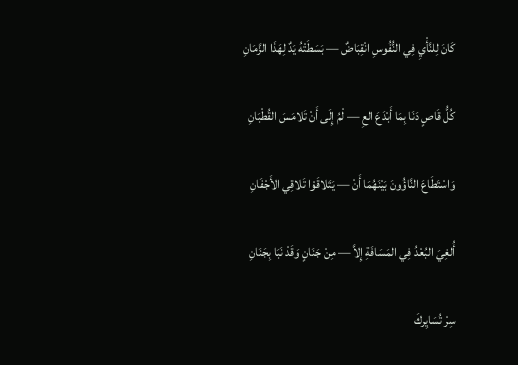كَانَ لِلنَّأْيِ فِي النُّفُوسِ انْقِبَاضٌ — بَسَطَتْهُ يَدٌ لِهَذَا الزَّمَانِ

كُلُّ قَاصٍ دَنَا بِمَا أَبْدَعَ العِ — لْمُ إِلَى أَنْ تَلامَسَ القُطْبَانِ

وَاسْتَطَاعَ النَّاؤُونَ بَيْنَهُمَا أَنْ — يَتَلاقَوْا تَلاقِي الأَجْفَانِ

أُلغِيَ البُعْدُ فِي المَسَافَةِ إِلاَّ — مِنْ جَنَانٍ وَقَدْ نَبَا بِجَنَانِ

سِرْ تُسَايِركَ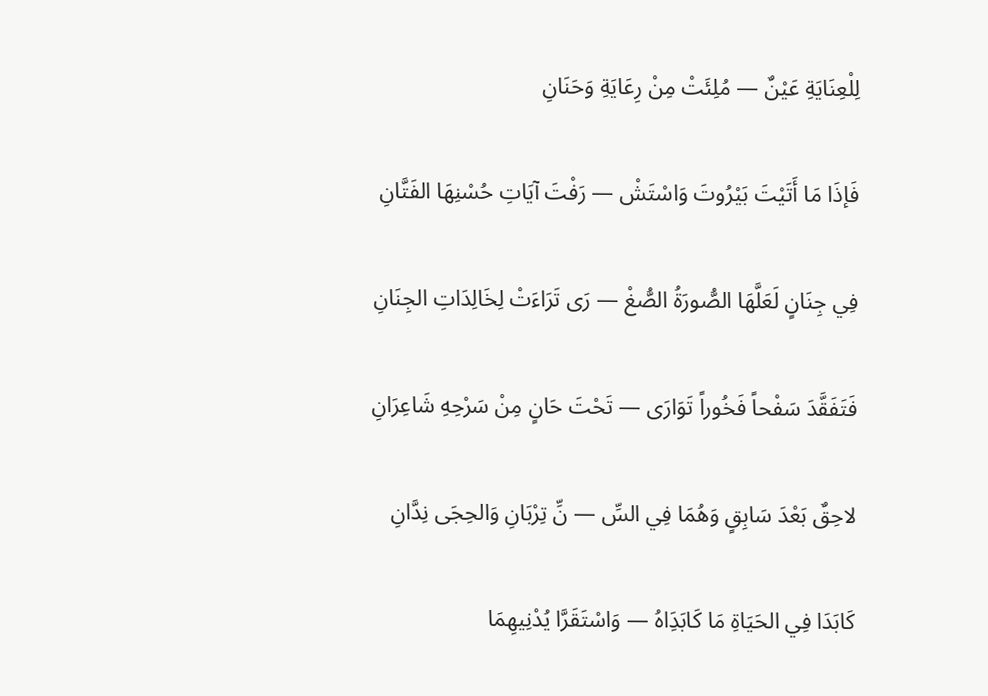لِلْعِنَايَةِ عَيْنٌ — مُلِئَتْ مِنْ رِعَايَةِ وَحَنَانِ

فَإذَا مَا أَتَيْتَ بَيْرُوتَ وَاسْتَشْ — رَفْتَ آيَاتِ حُسْنِهَا الفَتَّانِ

فِي جِنَانٍ لَعَلَّهَا الصُّورَةُ الصُّغْ — رَى تَرَاءَتْ لِخَالِدَاتِ الجِنَانِ

فَتَفَقَّدَ سَفْحاً فَخُوراً تَوَارَى — تَحْتَ حَانٍ مِنْ سَرْحِهِ شَاعِرَانِ

لاحِقٌ بَعْدَ سَابِقٍ وَهُمَا فِي السِّ — نِّ تِرْبَانِ وَالحِجَى نِدَّانِ

كَابَدَا فِي الحَيَاةِ مَا كَابَدَِاهُ — وَاسْتَقَرَّا يُدْنِيهِمَا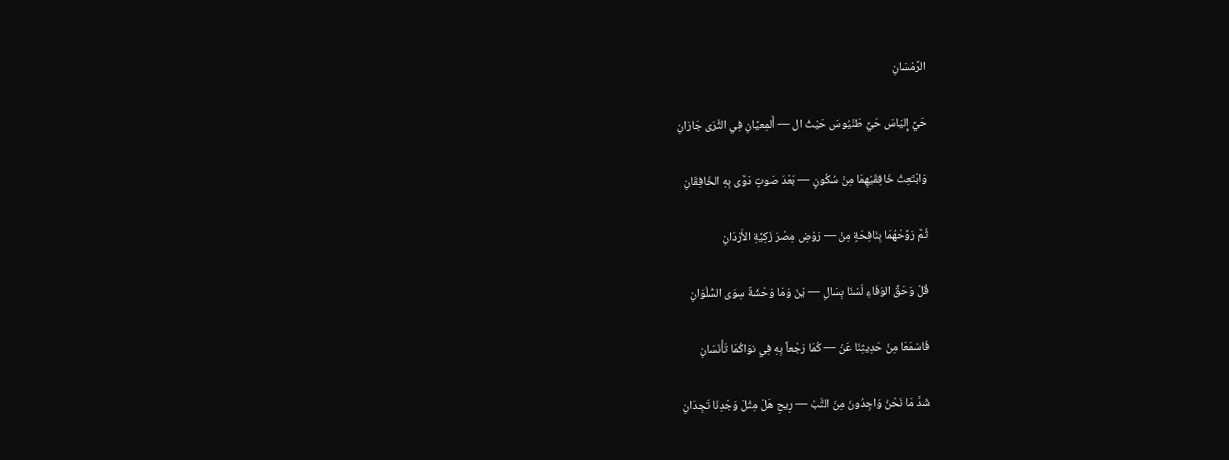الرَّمْسَانِ

حَيِّ إِليَاسَ حَيِّ طَنْيُوسَ حَيْثُ ال — أَلمِعيَّانِ فِي الثَّرَى جَارَانِ

وَابْتَعِثْ خَافِقَيْهِمَا مِنْ سُكُونٍ — بَعْدَ صَوتٍ دَوَّى بِهِ الخَافِقَانِ

ثُمَّ رَوِّحْهُمَا بِنَافِحَةٍ مِنْ — رَوْضِ مِصْرَ زَكِيَّةِ الأَرْدَانِ

قُلْ وَحَقِّ الوَفَاءِ لَسْنَا بِسَالِ — يْنَ وَمَا وَحْشَةٌ سِوَى السُّلْوَانِ

فَاسْمَعَا مِنْ حَدِيثِنَا عَنْ — كُمَا رَجْعاً بِهِ فِي نوَاكُمَا تَأْنَسَانِ

شَدَّ مَا نَحْنُ وَاجِدُونَ مِنَ التَّبْ — رِيحِ هَلْ مِثْلَ وَجْدِنَا تَجِدَانِ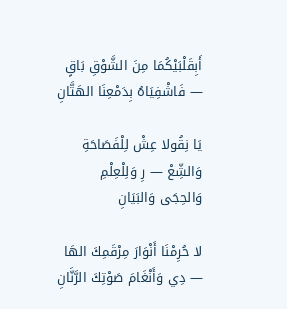أَبِقَلْبَيْكُمَا مِنَ الشَّوْقِ بَاقٍ — فَاشْفِيَاهُ بِدَمْعِنَا الهَتَّانِ

يَا نِقُولا عِشْ لِلْفَصَاحَةِ وَالشِّعْ — رِ وَلِلْعِلْمِ وَالحِجَى وَالبَيَانِ

لا حُرِمْنَا أَنْوَارَ مِرْقَمِكَ الهَا — دِي وَأَنْغَامَ صَوْتِكَ الرَّنَّانِ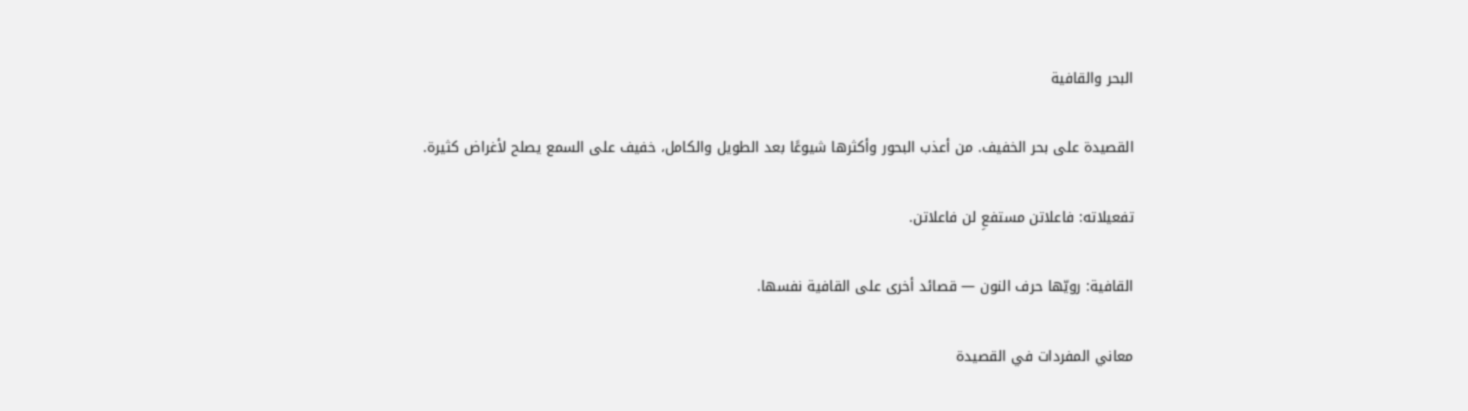البحر والقافية

القصيدة على بحر الخفيف. من أعذب البحور وأكثرها شيوعًا بعد الطويل والكامل، خفيف على السمع يصلح لأغراض كثيرة.

تفعيلاته: فاعلاتن مستفعِ لن فاعلاتن.

القافية: رويّها حرف النون — قصائد أخرى على القافية نفسها.

معاني المفردات في القصيدة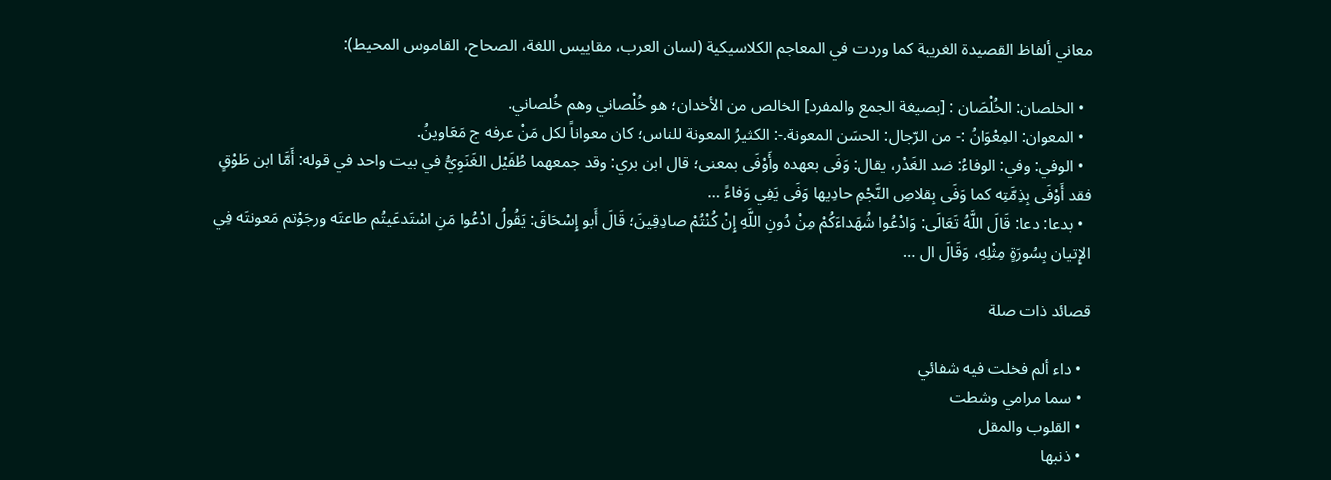معاني ألفاظ القصيدة الغريبة كما وردت في المعاجم الكلاسيكية (لسان العرب، مقاييس اللغة، الصحاح، القاموس المحيط):

  • الخلصان: الخُلْصَان : [بصيغة الجمع والمفرد] الخالص من الأخدان؛ هو خُلْصاني وهم خُلصاني.
  • المعوان: المِعْوَانُ :- من الرّجال: الحسَن المعونة.-: الكثيرُ المعونة للناس؛ كان معواناً لكل مَنْ عرفه ج مَعَاوينُ.
  • الوفي: وفي: الوفاءُ: ضد الغَدْر، يقال: وَفَى بعهده وأَوْفَى بمعنى؛ قال ابن بري: وقد جمعهما طُفَيْل الغَنَوِيُّ في بيت واحد في قوله: أَمَّا ابن طَوْقٍ فقد أَوْفَى بِذِمَّتِه كما وَفَى بِقلاصِ النَّجْمِ حادِيها وَفَى يَفِي وَفاءً …
  • بدعا: دعا: قَالَ اللَّهُ تَعَالَى: وَادْعُوا شُهَداءَكُمْ مِنْ دُونِ اللَّهِ إِنْ كُنْتُمْ صادِقِينَ؛ قَالَ أَبو إِسْحَاقَ: يَقُولُ ادْعُوا مَنِ اسْتَدعَيتُم طاعتَه ورجَوْتم مَعونتَه فِي الإِتيان بِسُورَةٍ مِثْلِهِ، وَقَالَ ال …

قصائد ذات صلة

  • داء ألم فخلت فيه شفائي
  • سما مرامي وشطت
  • القلوب والمقل
  • ذنبها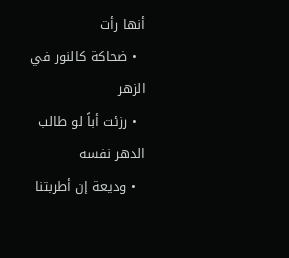أنها رأت
  • ضحاكة كالنور في الزهر
  • رزئت أباً لو طالب الدهر نفسه
  • وديعة إن أطربتنا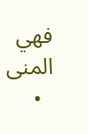فهي المنى
  •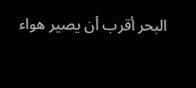البحر أقرب أن يصير هواء